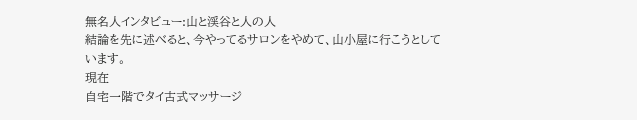無名人インタビュー:山と渓谷と人の人
結論を先に述べると、今やってるサロンをやめて、山小屋に行こうとしています。
現在
自宅一階でタイ古式マッサージ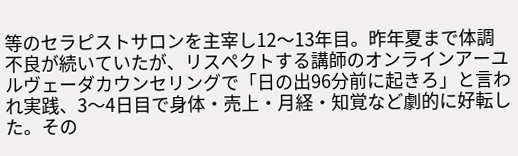等のセラピストサロンを主宰し12〜13年目。昨年夏まで体調不良が続いていたが、リスペクトする講師のオンラインアーユルヴェーダカウンセリングで「日の出96分前に起きろ」と言われ実践、3〜4日目で身体・売上・月経・知覚など劇的に好転した。その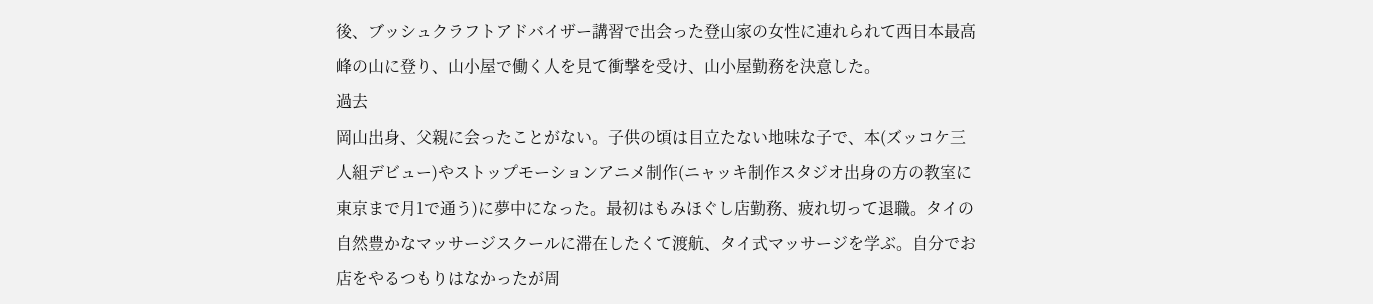後、ブッシュクラフトアドバイザー講習で出会った登山家の女性に連れられて西日本最高峰の山に登り、山小屋で働く人を見て衝撃を受け、山小屋勤務を決意した。
過去
岡山出身、父親に会ったことがない。子供の頃は目立たない地味な子で、本(ズッコケ三人組デビュー)やストップモーションアニメ制作(ニャッキ制作スタジオ出身の方の教室に東京まで月1で通う)に夢中になった。最初はもみほぐし店勤務、疲れ切って退職。タイの自然豊かなマッサージスクールに滞在したくて渡航、タイ式マッサージを学ぶ。自分でお店をやるつもりはなかったが周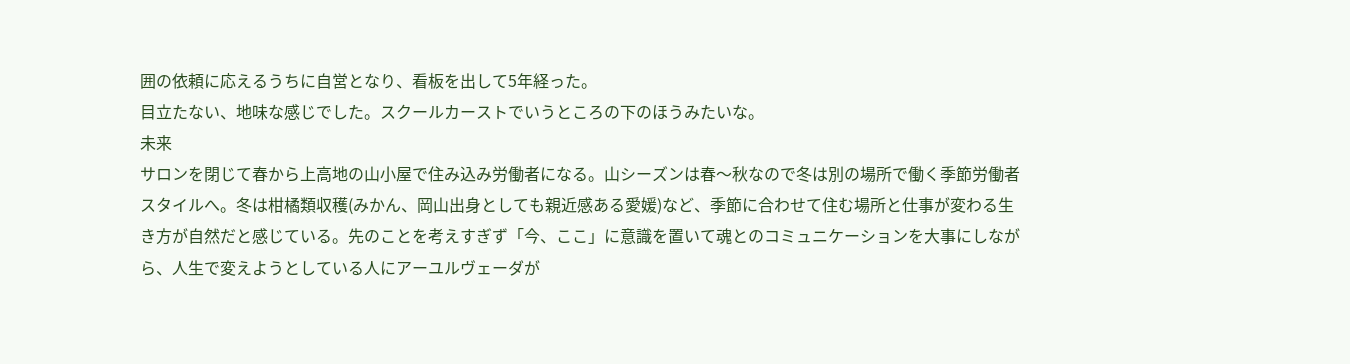囲の依頼に応えるうちに自営となり、看板を出して5年経った。
目立たない、地味な感じでした。スクールカーストでいうところの下のほうみたいな。
未来
サロンを閉じて春から上高地の山小屋で住み込み労働者になる。山シーズンは春〜秋なので冬は別の場所で働く季節労働者スタイルへ。冬は柑橘類収穫(みかん、岡山出身としても親近感ある愛媛)など、季節に合わせて住む場所と仕事が変わる生き方が自然だと感じている。先のことを考えすぎず「今、ここ」に意識を置いて魂とのコミュニケーションを大事にしながら、人生で変えようとしている人にアーユルヴェーダが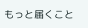もっと届くこと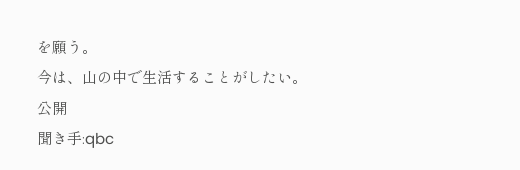を願う。
今は、山の中で生活することがしたい。
公開
聞き手:qbc